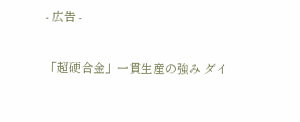- 広告 -

「超硬合金」一貫生産の強み ダイ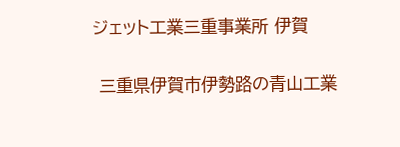ジェット工業三重事業所 伊賀

 三重県伊賀市伊勢路の青山工業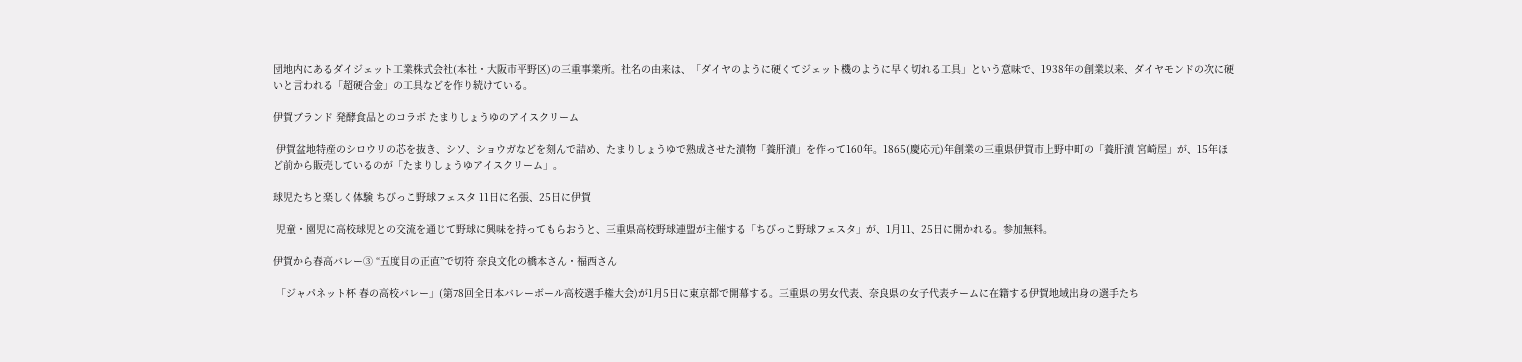団地内にあるダイジェット工業株式会社(本社・大阪市平野区)の三重事業所。社名の由来は、「ダイヤのように硬くてジェット機のように早く切れる工具」という意味で、1938年の創業以来、ダイヤモンドの次に硬いと言われる「超硬合金」の工具などを作り続けている。

伊賀ブランド 発酵食品とのコラボ たまりしょうゆのアイスクリーム

 伊賀盆地特産のシロウリの芯を抜き、シソ、ショウガなどを刻んで詰め、たまりしょうゆで熟成させた漬物「養肝漬」を作って160年。1865(慶応元)年創業の三重県伊賀市上野中町の「養肝漬 宮崎屋」が、15年ほど前から販売しているのが「たまりしょうゆアイスクリーム」。

球児たちと楽しく体験 ちびっこ野球フェスタ 11日に名張、25日に伊賀

 児童・園児に高校球児との交流を通じて野球に興味を持ってもらおうと、三重県高校野球連盟が主催する「ちびっこ野球フェスタ」が、1月11、25日に開かれる。参加無料。

伊賀から春高バレー③ “五度目の正直”で切符 奈良文化の橋本さん・福西さん

 「ジャパネット杯 春の高校バレー」(第78回全日本バレーボール高校選手権大会)が1月5日に東京都で開幕する。三重県の男女代表、奈良県の女子代表チームに在籍する伊賀地域出身の選手たち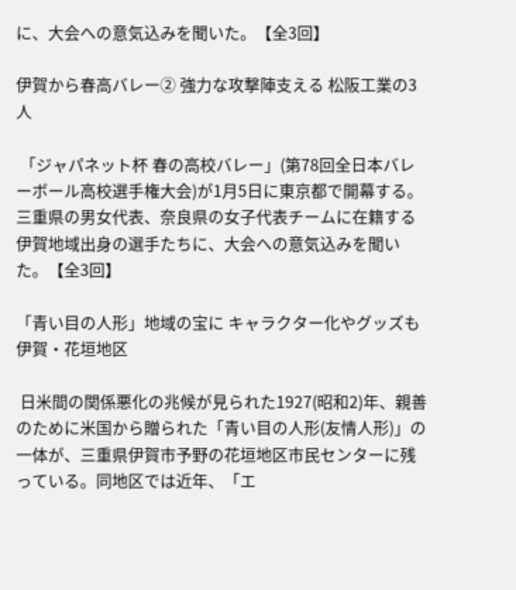に、大会への意気込みを聞いた。【全3回】

伊賀から春高バレー② 強力な攻撃陣支える 松阪工業の3人

 「ジャパネット杯 春の高校バレー」(第78回全日本バレーボール高校選手権大会)が1月5日に東京都で開幕する。三重県の男女代表、奈良県の女子代表チームに在籍する伊賀地域出身の選手たちに、大会への意気込みを聞いた。【全3回】

「青い目の人形」地域の宝に キャラクター化やグッズも 伊賀・花垣地区

 日米間の関係悪化の兆候が見られた1927(昭和2)年、親善のために米国から贈られた「青い目の人形(友情人形)」の一体が、三重県伊賀市予野の花垣地区市民センターに残っている。同地区では近年、「エ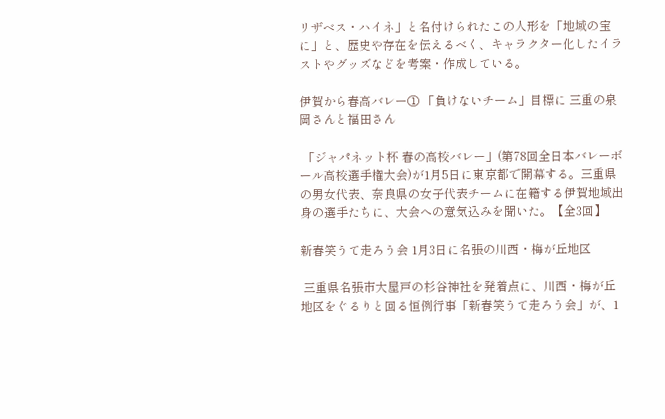リザベス・ハイネ」と名付けられたこの人形を「地域の宝に」と、歴史や存在を伝えるべく、キャラクター化したイラストやグッズなどを考案・作成している。

伊賀から春高バレー① 「負けないチーム」目標に 三重の泉岡さんと福田さん

 「ジャパネット杯 春の高校バレー」(第78回全日本バレーボール高校選手権大会)が1月5日に東京都で開幕する。三重県の男女代表、奈良県の女子代表チームに在籍する伊賀地域出身の選手たちに、大会への意気込みを聞いた。【全3回】

新春笑うて走ろう会 1月3日に名張の川西・梅が丘地区

 三重県名張市大屋戸の杉谷神社を発着点に、川西・梅が丘地区をぐるりと回る恒例行事「新春笑うて走ろう会」が、1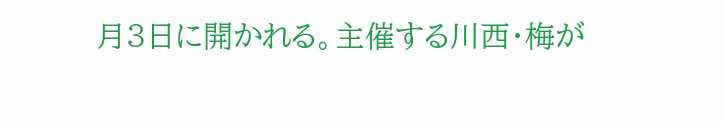月3日に開かれる。主催する川西・梅が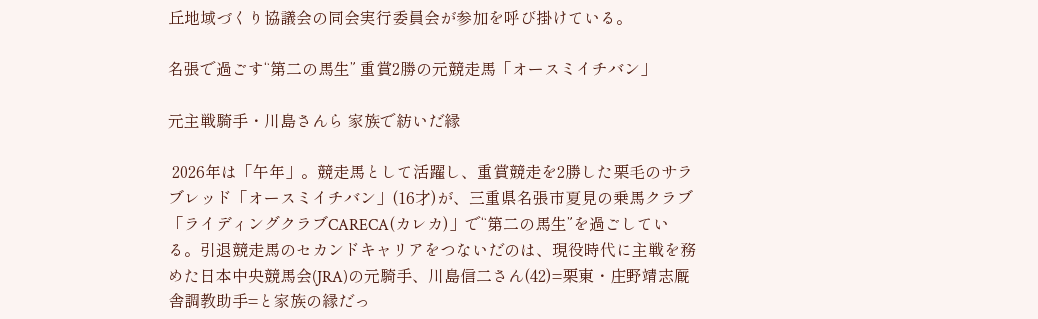丘地域づくり協議会の同会実行委員会が参加を呼び掛けている。

名張で過ごす“第二の馬生” 重賞2勝の元競走馬「オースミイチバン」

元主戦騎手・川島さんら 家族で紡いだ縁

 2026年は「午年」。競走馬として活躍し、重賞競走を2勝した栗毛のサラブレッド「オースミイチバン」(16才)が、三重県名張市夏見の乗馬クラブ「ライディングクラブCARECA(カレカ)」で“第二の馬生”を過ごしている。引退競走馬のセカンドキャリアをつないだのは、現役時代に主戦を務めた日本中央競馬会(JRA)の元騎手、川島信二さん(42)=栗東・庄野靖志厩舎調教助手=と家族の縁だっ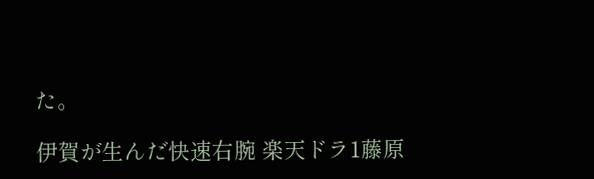た。

伊賀が生んだ快速右腕 楽天ドラ1藤原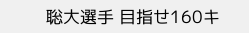聡大選手 目指せ160キ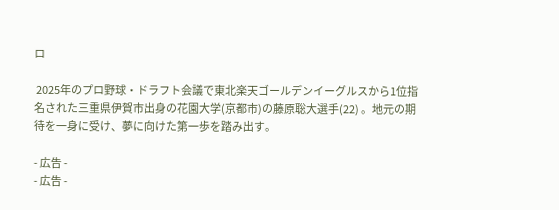ロ

 2025年のプロ野球・ドラフト会議で東北楽天ゴールデンイーグルスから1位指名された三重県伊賀市出身の花園大学(京都市)の藤原聡大選手(22) 。地元の期待を一身に受け、夢に向けた第一歩を踏み出す。

- 広告 -
- 広告 -